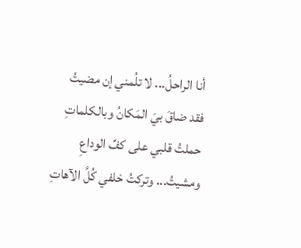أنا الراحلُ... لا تلُمني إن مضيتُ
فقد ضاقَ بيَ المَكانُ وبالكلماتِ
حملتُ قلبي على كفِّ الوداعِ
ومشيتُ... وتركتُ خلفي كُلَّ الآهاتِ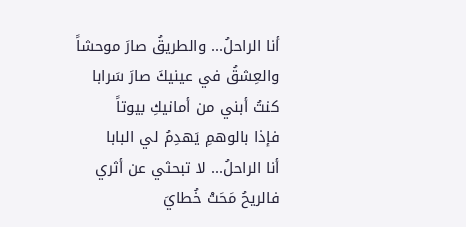أنا الراحلُ... والطريقُ صارَ موحشاً
والعِشقُ في عينيكَ صارَ سَرابا
كنتُ أبني من أمانيكِ بيوتاً
فإذا بالوهمِ يَهدِمُ لي البابا
أنا الراحلُ... لا تبحثي عن أثري
فالريحُ مَحَتْ خُطايَ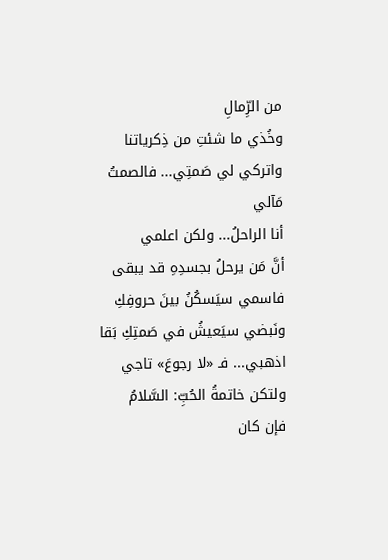من الرِّمالِ
وخُذي ما شئتِ من ذِكرياتنا
واتركي لي صَمتِي... فالصمتُ مَآلي
أنا الراحلُ... ولكن اعلمي
أنَّ مَن يرحلُ بجسدِهِ قد يبقى
فاسمي سيَسكُنُ بينَ حروفِكِ
ونَبضي سيَعيشُ في صَمتِكِ بَقا
اذهبي... فـ «لا رجوعَ» تاجي
ولتكن خاتمةُ الحُبِّ: السَّلامُ
فإن كان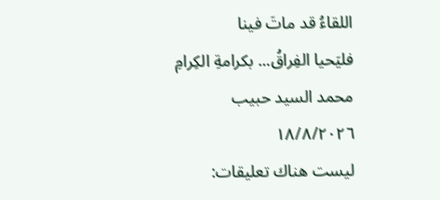اللقاءُ قد ماتَ فينا
فليَحيا الفِراقُ... بكرامةِ الكِرامِ
محمد السيد حبيب
١٨/٨/٢٠٢٦
ليست هناك تعليقات: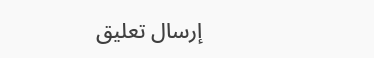إرسال تعليق